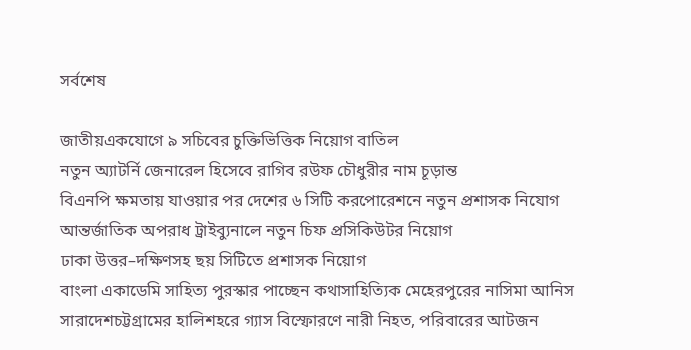সর্বশেষ

জাতীয়একযোগে ৯ সচিবের চুক্তিভিত্তিক নিয়োগ বাতিল
নতুন অ্যাটর্নি জেনারেল হিসেবে রাগিব রউফ চৌধুরীর নাম চূড়ান্ত
বিএনপি ক্ষমতায় যাওয়ার পর দেশের ৬ সিটি করপোরেশনে নতুন প্রশাসক নিযোগ
আন্তর্জাতিক অপরাধ ট্রাইব্যুনালে নতুন চিফ প্রসিকিউটর নিয়োগ
ঢাকা উত্তর–দক্ষিণসহ ছয় সিটিতে প্রশাসক নিয়োগ
বাংলা একাডেমি সাহিত্য পুরস্কার পাচ্ছেন কথাসাহিত্যিক মেহেরপুরের নাসিমা আনিস
সারাদেশচট্টগ্রামের হালিশহরে গ্যাস বিস্ফোরণে নারী নিহত, পরিবারের আটজন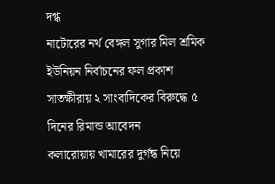দগ্ধ
নাটোরের নর্থ বেঙ্গল সুগার মিল শ্রমিক ইউনিয়ন নির্বাচনের ফল প্রকাশ
সাতক্ষীরায় ২ সাংবাদিকের বিরুদ্ধে ৫ দিনের রিমান্ড আবেদন
কলারোয়ায় খামারের দুর্গন্ধ নিয়ে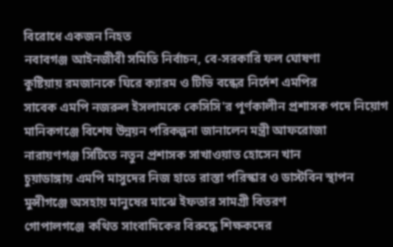বিরোধে একজন নিহত
নবাবগঞ্জ আইনজীবী সমিতি নির্বাচন, বে-সরকারি ফল ঘোষণা
কুষ্টিয়ায় রমজানকে ঘিরে ক্যারম ও টিভি বন্ধের নির্দেশ এমপির
সাবেক এমপি নজরুল ইসলামকে কেসিসি'র পূর্ণকালীন প্রশাসক পদে নিয়োগ
মানিকগঞ্জে বিশেষ উন্নয়ন পরিকল্পনা জানালেন মন্ত্রী আফরোজা
নারায়ণগঞ্জ সিটিতে নতুন প্রশাসক সাখাওয়াত হোসেন খান
চুয়াডাঙ্গায় এমপি মাসুদের নিজ হাতে রাস্তা পরিস্কার ও ডাস্টবিন স্থাপন
মুন্সীগঞ্জে অসহায় মানুষের মাঝে ইফতার সামগ্রী বিতরণ
গোপালগঞ্জে কথিত সাংবাদিকের বিরুদ্ধে শিক্ষকদের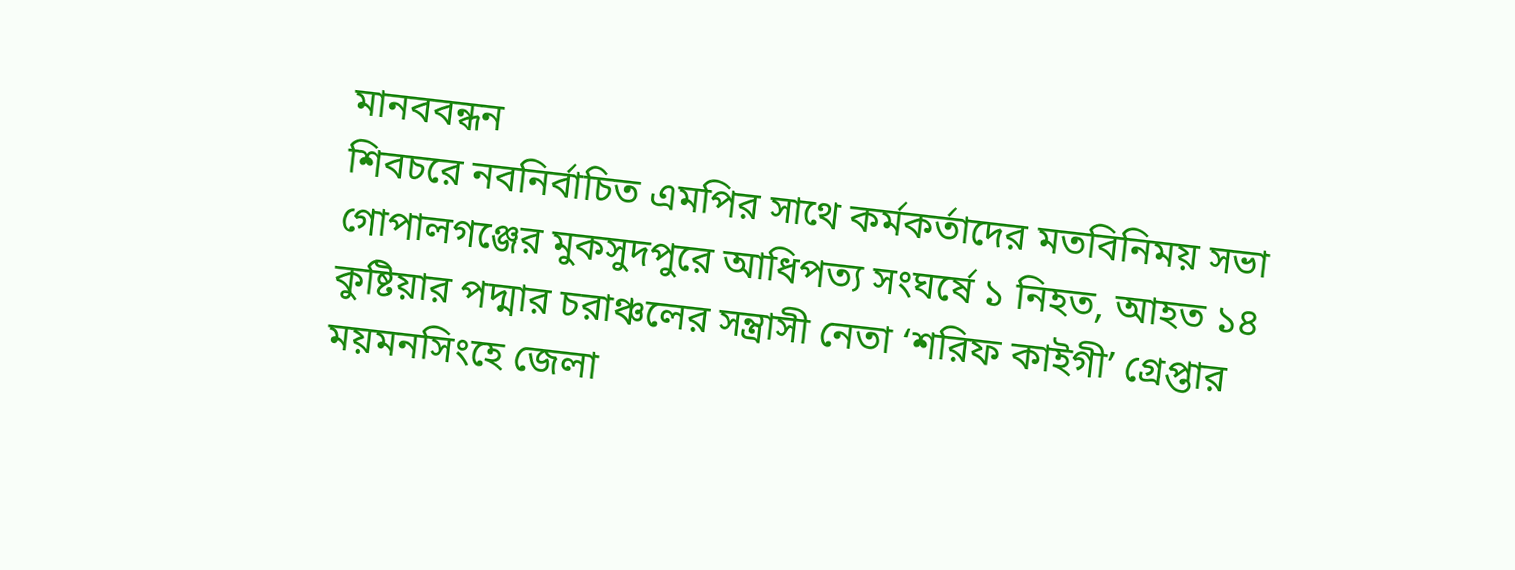মানববন্ধন
শিবচরে নবনির্বাচিত এমপির সাথে কর্মকর্তাদের মতবিনিময় সভা
গোপালগঞ্জের মুকসুদপুরে আধিপত্য সংঘর্ষে ১ নিহত, আহত ১৪
কুষ্টিয়ার পদ্মার চরাঞ্চলের সন্ত্রাসী নেতা ‘শরিফ কাইগী’ গ্রেপ্তার
ময়মনসিংহে জেলা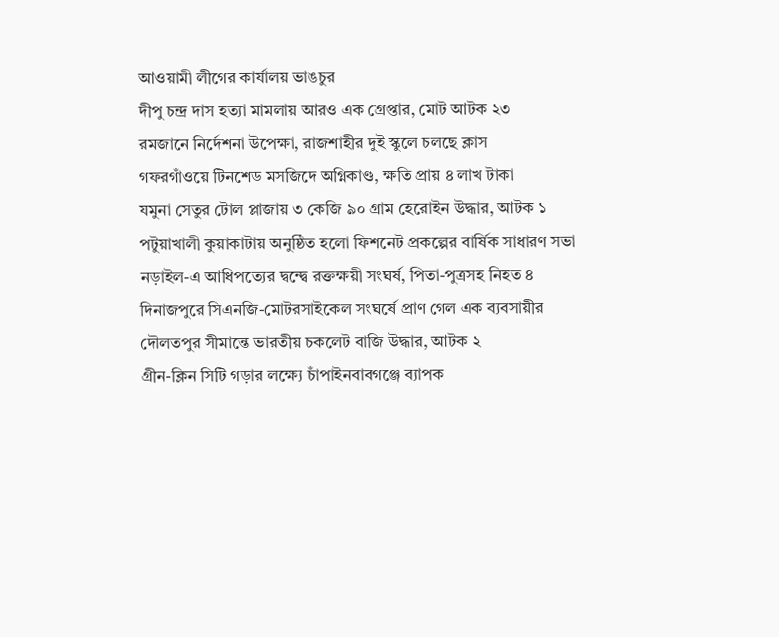আওয়ামী লীগের কার্যালয় ভাঙচুর
দীপু চন্দ্র দাস হত্যা মামলায় আরও এক গ্রেপ্তার, মোট আটক ২৩
রমজানে নির্দেশনা উপেক্ষা, রাজশাহীর দুই স্কুলে চলছে ক্লাস
গফরগাঁওয়ে টিনশেড মসজিদে অগ্নিকাণ্ড, ক্ষতি প্রায় ৪ লাখ টাকা
যমুনা সেতুর টোল প্লাজায় ৩ কেজি ৯০ গ্রাম হেরোইন উদ্ধার, আটক ১
পটুয়াখালী কুয়াকাটায় অনুষ্ঠিত হলো ফিশনেট প্রকল্পের বার্ষিক সাধারণ সভা
নড়াইল-এ আধিপত্যের দ্বন্দ্বে রক্তক্ষয়ী সংঘর্ষ, পিতা-পুত্রসহ নিহত ৪
দিনাজপুরে সিএনজি-মোটরসাইকেল সংঘর্ষে প্রাণ গেল এক ব্যবসায়ীর
দৌলতপুর সীমান্তে ভারতীয় চকলেট বাজি উদ্ধার, আটক ২
গ্রীন-ক্লিন সিটি গড়ার লক্ষ্যে চাঁপাইনবাবগঞ্জে ব্যাপক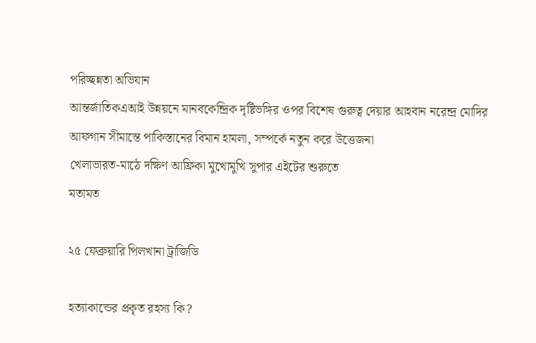পরিচ্ছন্নতা অভিযান
আন্তর্জাতিকএআই উন্নয়নে মানবকেন্দ্রিক দৃষ্টিভঙ্গির ওপর বিশেষ গুরুত্ব দেয়ার আহবান নরেন্দ্র মোদির
আফগান সীমান্তে পাকিস্তানের বিমান হামলা, সম্পর্কে নতুন করে উত্তেজনা
খেলাভারত-মাঠে দক্ষিণ আফ্রিকা মুখোমুখি সুপার এইটের শুরুতে
মতামত

২৫ ফেব্রুয়ারি পিলখানা ট্রাজিডি

হত্যাকান্ডের প্রকৃত রহস্য কি?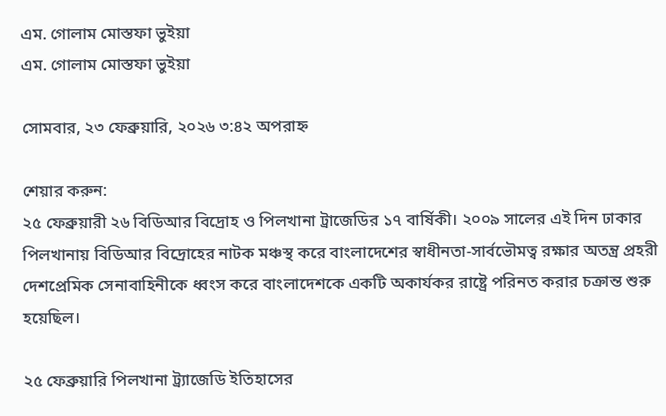এম. গোলাম মোস্তফা ভুইয়া
এম. গোলাম মোস্তফা ভুইয়া

সোমবার, ২৩ ফেব্রুয়ারি, ২০২৬ ৩:৪২ অপরাহ্ন

শেয়ার করুন:
২৫ ফেব্রুয়ারী ২৬ বিডিআর বিদ্রোহ ও পিলখানা ট্রাজেডির ১৭ বার্ষিকী। ২০০৯ সালের এই দিন ঢাকার পিলখানায় বিডিআর বিদ্রোহের নাটক মঞ্চস্থ করে বাংলাদেশের স্বাধীনতা-সার্বভৌমত্ব রক্ষার অতন্ত্র প্রহরী দেশপ্রেমিক সেনাবাহিনীকে ধ্বংস করে বাংলাদেশকে একটি অকার্যকর রাষ্ট্রে পরিনত করার চক্রান্ত শুরু হয়েছিল।

২৫ ফেব্রুয়ারি পিলখানা ট্র্যাজেডি ইতিহাসের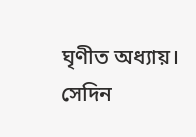ঘৃণীত অধ্যায়। সেদিন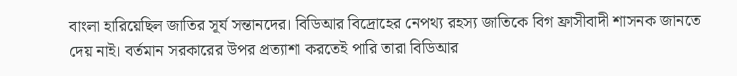বাংলা হারিয়েছিল জাতির সূর্য সন্তানদের। বিডিআর বিদ্রোহের নেপথ্য রহস্য জাতিকে বিগ ফ্রাসীবাদী শাসনক জানতে দেয় নাই। বর্তমান সরকারের উপর প্রত্যাশা করতেই পারি তারা বিডিআর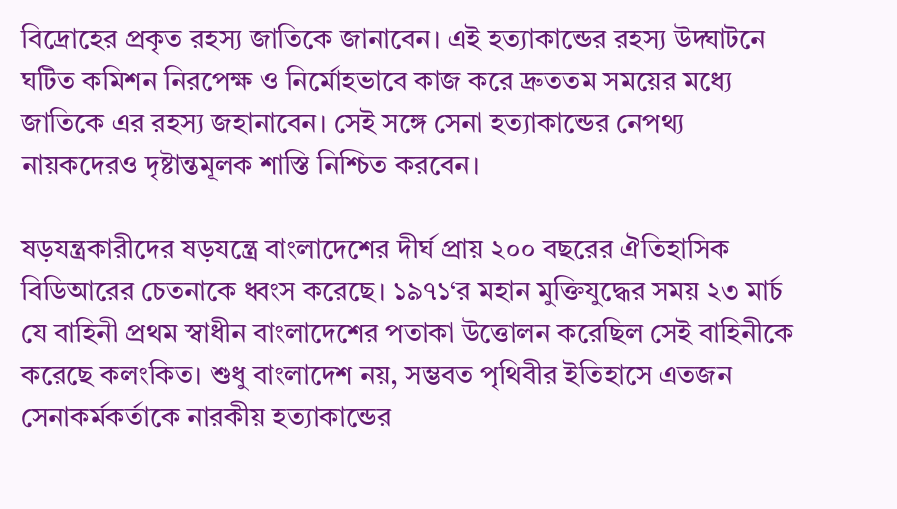বিদ্রোহের প্রকৃত রহস্য জাতিকে জানাবেন। এই হত্যাকান্ডের রহস্য উদ্ঘাটনে ঘটিত কমিশন নিরপেক্ষ ও নির্মোহভাবে কাজ করে দ্রুততম সময়ের মধ্যে জাতিকে এর রহস্য জহানাবেন। সেই সঙ্গে সেনা হত্যাকান্ডের নেপথ্য নায়কদেরও দৃষ্টান্তমূলক শাস্তি নিশ্চিত করবেন।

ষড়যন্ত্রকারীদের ষড়যন্ত্রে বাংলাদেশের দীর্ঘ প্রায় ২০০ বছরের ঐতিহাসিক বিডিআরের চেতনাকে ধ্বংস করেছে। ১৯৭১‘র মহান মুক্তিযুদ্ধের সময় ২৩ মার্চ যে বাহিনী প্রথম স্বাধীন বাংলাদেশের পতাকা উত্তোলন করেছিল সেই বাহিনীকে করেছে কলংকিত। শুধু বাংলাদেশ নয়, সম্ভবত পৃথিবীর ইতিহাসে এতজন সেনাকর্মকর্তাকে নারকীয় হত্যাকান্ডের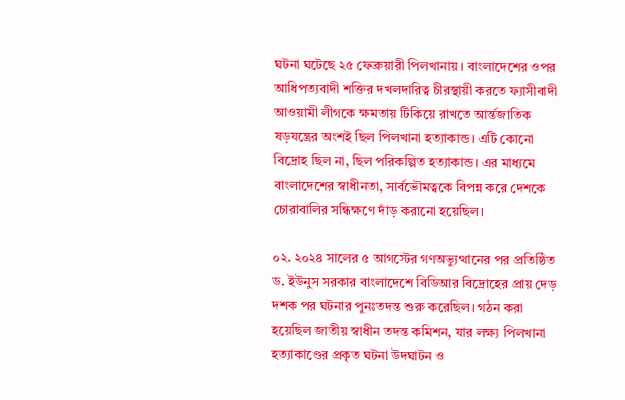ঘটনা ঘটেছে ২৫ ফেব্রুয়ারী পিলখানায়। বাংলাদেশের ওপর আধিপত্যবাদী শক্তির দখলদারিত্ব চীরস্থায়ী করতে ফ্যাসীবাদী আওয়ামী লীগকে ক্ষমতায় টিকিয়ে রাখতে আর্ন্তজাতিক ষড়যন্ত্রের অংশই ছিল পিলখানা হত্যাকান্ড। এটি কোনো বিদ্রোহ ছিল না, ছিল পরিকল্পিত হত্যাকান্ড। এর মাধ্যমে বাংলাদেশের স্বাধীনতা, সার্বভৌমত্বকে বিপন্ন করে দেশকে চোরাবালির সন্ধিক্ষণে দাঁড় করানো হয়েছিল।

০২. ২০২৪ সালের ৫ আগস্টের গণঅভ্যুত্থানের পর প্রতিষ্ঠিত ড. ইউনুস সরকার বাংলাদেশে বিডিআর বিদ্রোহের প্রায় দেড় দশক পর ঘটনার পুনঃতদন্ত শুরু করেছিল। গঠন করা হয়েছিল জাতীয় স্বাধীন তদন্ত কমিশন, যার লক্ষ্য পিলখানা হত্যাকাণ্ডের প্রকৃত ঘটনা উদঘাটন ও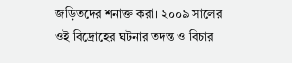জড়িতদের শনাক্ত করা। ২০০৯ সালের ওই বিদ্রোহের ঘটনার তদন্ত ও বিচার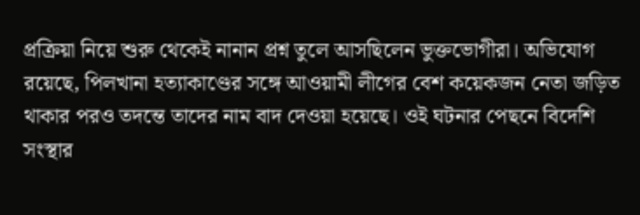প্রক্রিয়া নিয়ে শুরু থেকেই নানান প্রশ্ন তুলে আসছিলেন ভুক্তভোগীরা। অভিযোগ রয়েছে, পিলখানা হত্যাকাণ্ডের সঙ্গে আওয়ামী লীগের বেশ কয়েকজন নেতা জড়িত থাকার পরও তদন্তে তাদের নাম বাদ দেওয়া হয়েছে। ওই ঘটনার পেছনে বিদেশি সংস্থার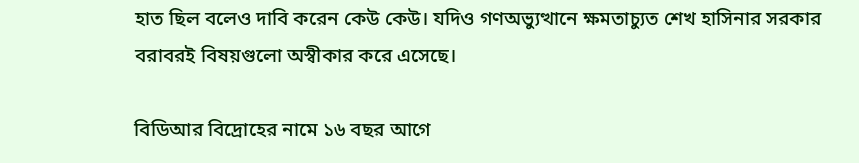হাত ছিল বলেও দাবি করেন কেউ কেউ। যদিও গণঅভ্যুত্থানে ক্ষমতাচ্যুত শেখ হাসিনার সরকার বরাবরই বিষয়গুলো অস্বীকার করে এসেছে।

বিডিআর বিদ্রোহের নামে ১৬ বছর আগে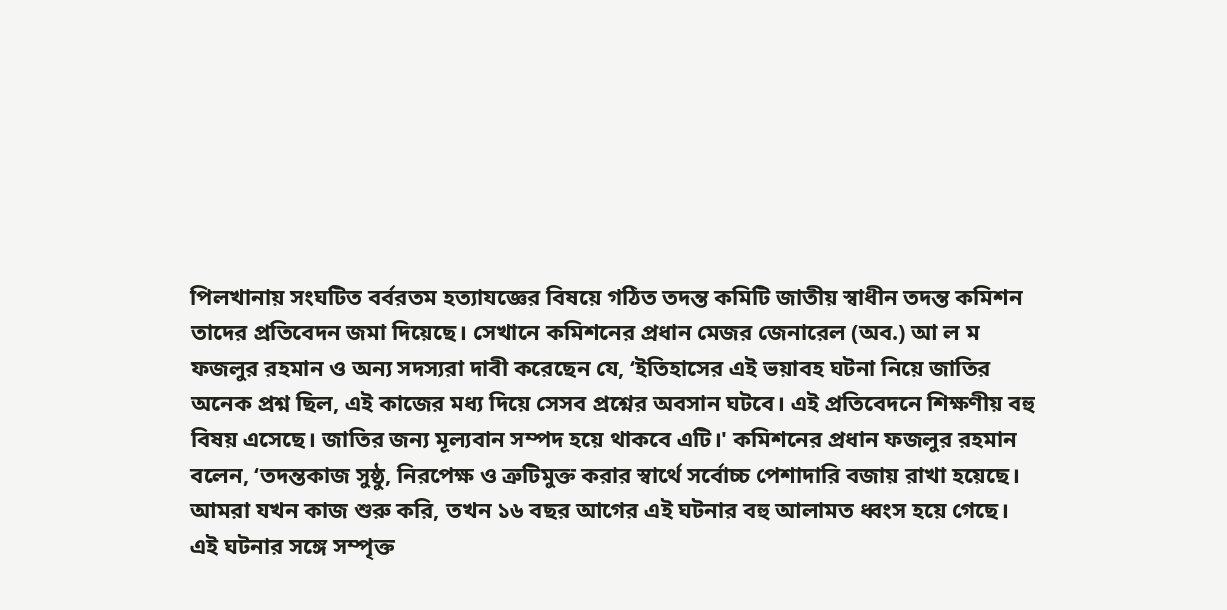পিলখানায় সংঘটিত বর্বরতম হত্যাযজ্ঞের বিষয়ে গঠিত তদন্ত কমিটি জাতীয় স্বাধীন তদন্ত কমিশন তাদের প্রতিবেদন জমা দিয়েছে। সেখানে কমিশনের প্রধান মেজর জেনারেল (অব.) আ ল ম ফজলুর রহমান ও অন্য সদস্যরা দাবী করেছেন যে, ‘ইতিহাসের এই ভয়াবহ ঘটনা নিয়ে জাতির অনেক প্রশ্ন ছিল, এই কাজের মধ্য দিয়ে সেসব প্রশ্নের অবসান ঘটবে। এই প্রতিবেদনে শিক্ষণীয় বহু বিষয় এসেছে। জাতির জন্য মূল্যবান সম্পদ হয়ে থাকবে এটি।' কমিশনের প্রধান ফজলুর রহমান বলেন, ‘তদন্তকাজ সুষ্ঠু, নিরপেক্ষ ও ত্রুটিমুক্ত করার স্বার্থে সর্বোচ্চ পেশাদারি বজায় রাখা হয়েছে। আমরা যখন কাজ শুরু করি, তখন ১৬ বছর আগের এই ঘটনার বহু আলামত ধ্বংস হয়ে গেছে। এই ঘটনার সঙ্গে সম্পৃক্ত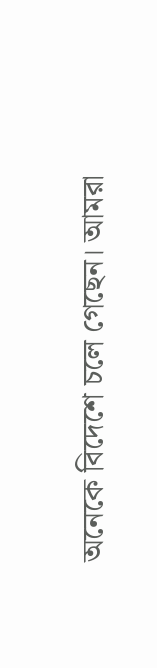অনেকে বিদেশে চলে গেছেন। আমরা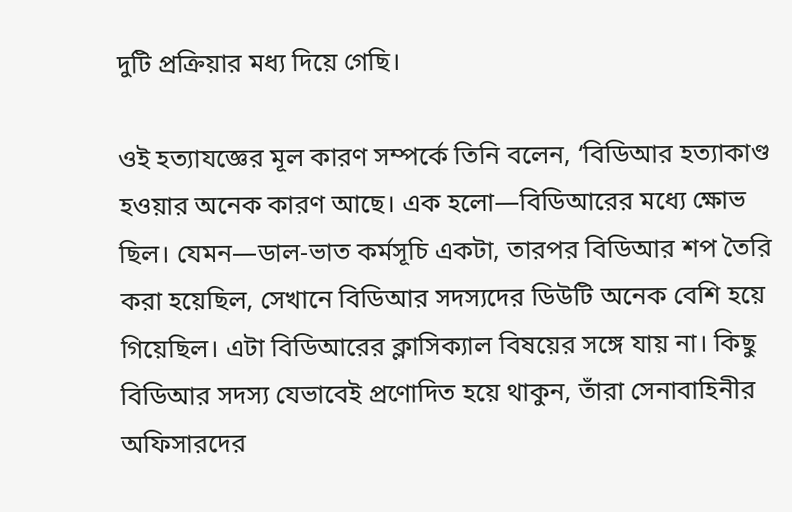দুটি প্রক্রিয়ার মধ্য দিয়ে গেছি।

ওই হত্যাযজ্ঞের মূল কারণ সম্পর্কে তিনি বলেন, ‘বিডিআর হত্যাকাণ্ড হওয়ার অনেক কারণ আছে। এক হলো—বিডিআরের মধ্যে ক্ষোভ ছিল। যেমন—ডাল-ভাত কর্মসূচি একটা, তারপর বিডিআর শপ তৈরি করা হয়েছিল, সেখানে বিডিআর সদস্যদের ডিউটি অনেক বেশি হয়ে গিয়েছিল। এটা বিডিআরের ক্লাসিক্যাল বিষয়ের সঙ্গে যায় না। কিছু বিডিআর সদস্য যেভাবেই প্রণোদিত হয়ে থাকুন, তাঁরা সেনাবাহিনীর অফিসারদের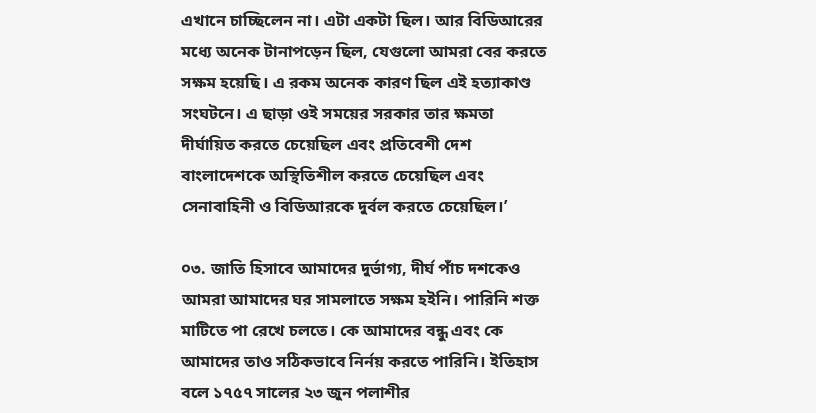এখানে চাচ্ছিলেন না। এটা একটা ছিল। আর বিডিআরের মধ্যে অনেক টানাপড়েন ছিল, যেগুলো আমরা বের করতে সক্ষম হয়েছি। এ রকম অনেক কারণ ছিল এই হত্যাকাণ্ড সংঘটনে। এ ছাড়া ওই সময়ের সরকার তার ক্ষমতা দীর্ঘায়িত করতে চেয়েছিল এবং প্রতিবেশী দেশ বাংলাদেশকে অস্থিতিশীল করতে চেয়েছিল এবং সেনাবাহিনী ও বিডিআরকে দুর্বল করতে চেয়েছিল।’

০৩. জাতি হিসাবে আমাদের দুর্ভাগ্য, দীর্ঘ পাঁচ দশকেও আমরা আমাদের ঘর সামলাতে সক্ষম হইনি। পারিনি শক্ত মাটিতে পা রেখে চলতে। কে আমাদের বন্ধু এবং কে আমাদের তাও সঠিকভাবে নির্নয় করতে পারিনি। ইতিহাস বলে ১৭৫৭ সালের ২৩ জুন পলাশীর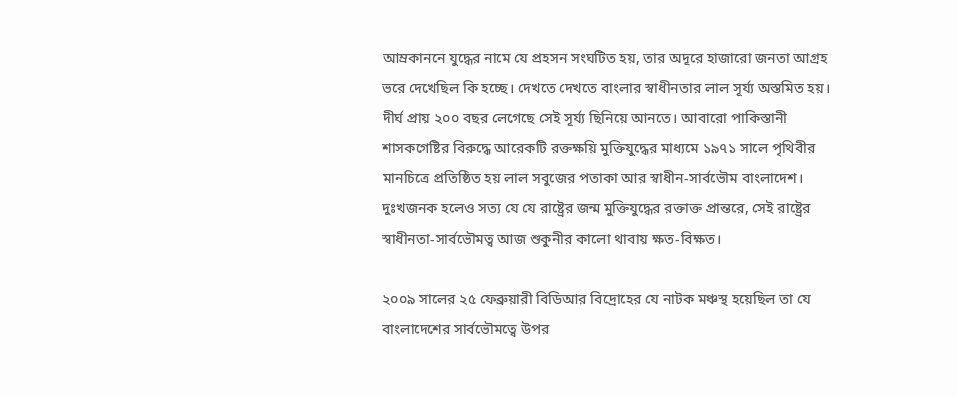আম্রকাননে যুদ্ধের নামে যে প্রহসন সংঘটিত হয়, তার অদূরে হাজারো জনতা আগ্রহ ভরে দেখেছিল কি হচ্ছে। দেখতে দেখতে বাংলার স্বাধীনতার লাল সূর্য্য অস্তমিত হয়। দীর্ঘ প্রায় ২০০ বছর লেগেছে সেই সূর্য্য ছিনিয়ে আনতে। আবারো পাকিস্তানী শাসকগেষ্টির বিরুদ্ধে আরেকটি রক্তক্ষয়ি মুক্তিযুদ্ধের মাধ্যমে ১৯৭১ সালে পৃথিবীর মানচিত্রে প্রতিষ্ঠিত হয় লাল সবুজের পতাকা আর স্বাধীন-সার্বভৌম বাংলাদেশ। দুঃখজনক হলেও সত্য যে যে রাষ্ট্রের জন্ম মুক্তিযুদ্ধের রক্তাক্ত প্রান্তরে, সেই রাষ্ট্রের স্বাধীনতা-সার্বভৌমত্ব আজ শুকুনীর কালো থাবায় ক্ষত-বিক্ষত।

২০০৯ সালের ২৫ ফেব্রুয়ারী বিডিআর বিদ্রোহের যে নাটক মঞ্চস্থ হয়েছিল তা যে বাংলাদেশের সার্বভৌমত্বে উপর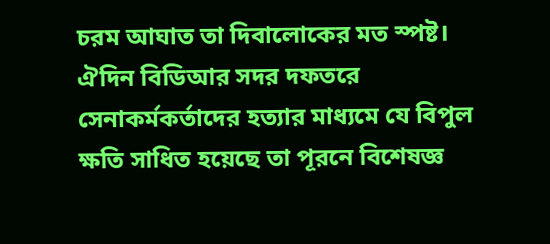চরম আঘাত তা দিবালোকের মত স্পষ্ট। ঐদিন বিডিআর সদর দফতরে সেনাকর্মকর্তাদের হত্যার মাধ্যমে যে বিপুল ক্ষতি সাধিত হয়েছে তা পূরনে বিশেষজ্ঞ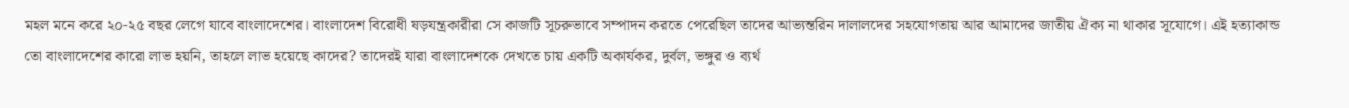মহল মনে করে ২০-২৫ বছর লেগে যাবে বাংলাদেশের। বাংলাদেশ বিরোধী ষড়যন্ত্রকারীরা সে কাজটি সূচরুভাবে সম্পাদন করতে পেরেছিল তাদের আভ্যন্তরিন দালালদের সহযোগতায় আর আমাদের জাতীয় ঐক্য না থাকার সূযোগে। এই হত্যাকান্ড তো বাংলাদেশের কারো লাভ হয়নি, তাহলে লাভ হয়েছে কাদের? তাদেরই যারা বাংলাদেশকে দেখতে চায় একটি অকার্যকর, দুর্বল, ভঙ্গুর ও ব্যর্থ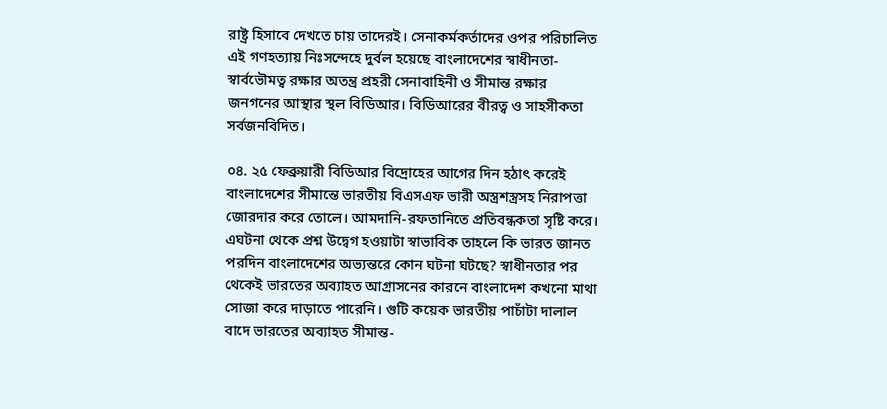রাষ্ট্র হিসাবে দেখতে চায় তাদেরই। সেনাকর্মকর্তাদের ওপর পরিচালিত এই গণহত্যায় নিঃসন্দেহে দুর্বল হয়েছে বাংলাদেশের স্বাধীনতা-স্বার্বভৌমত্ব রক্ষার অতন্ত্র প্রহরী সেনাবাহিনী ও সীমান্ত রক্ষার জনগনের আস্থার স্থল বিডিআর। বিডিআরের বীরত্ব ও সাহসীকতা সর্বজনবিদিত।

০৪. ২৫ ফেব্রুয়ারী বিডিআর বিদ্রোহের আগের দিন হঠাৎ করেই বাংলাদেশের সীমান্তে ভারতীয় বিএসএফ ভারী অস্ত্রশস্ত্রসহ নিরাপত্তা জোরদার করে তোলে। আমদানি-রফতানিতে প্রতিবন্ধকতা সৃষ্টি করে। এঘটনা থেকে প্রশ্ন উদ্বেগ হওয়াটা স্বাভাবিক তাহলে কি ভারত জানত পরদিন বাংলাদেশের অভ্যন্তরে কোন ঘটনা ঘটছে? স্বাধীনতার পর থেকেই ভারতের অব্যাহত আগ্রাসনের কারনে বাংলাদেশ কখনো মাথা সোজা করে দাড়াতে পারেনি। গুটি কয়েক ভারতীয় পাচাঁটা দালাল বাদে ভারতের অব্যাহত সীমান্ত-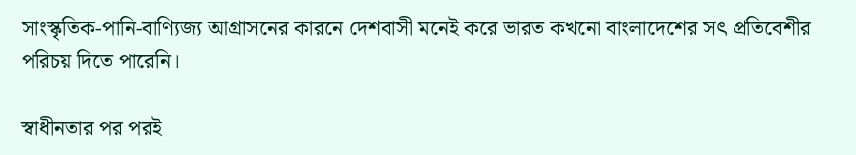সাংস্কৃতিক-পানি-বাণ্যিজ্য আগ্রাসনের কারনে দেশবাসী মনেই করে ভারত কখনো বাংলাদেশের সৎ প্রতিবেশীর পরিচয় দিতে পারেনি।

স্বাধীনতার পর পরই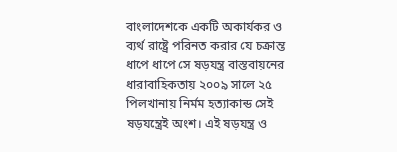বাংলাদেশকে একটি অকার্যকর ও ব্যর্থ রাষ্ট্রে পরিনত করার যে চক্রান্ত ধাপে ধাপে সে ষড়যন্ত্র বাস্তবায়নের ধারাবাহিকতায় ২০০৯ সালে ২৫ পিলখানায় নির্মম হত্যাকান্ড সেই ষড়যন্ত্রেই অংশ। এই ষড়যন্ত্র ও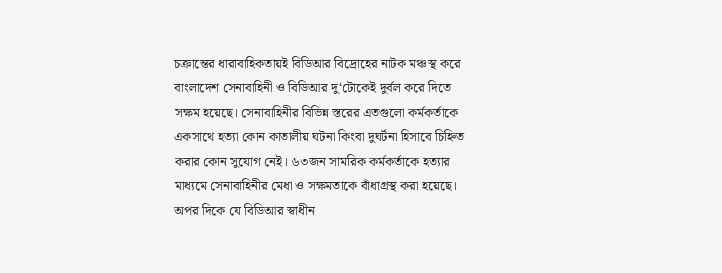চক্রান্তের ধারাবাহিকতায়ই বিডিআর বিদ্রোহের নাটক মঞ্চস্থ করে বাংলাদেশ সেনাবাহিনী ও বিডিআর দু‘টোকেই দুর্বল করে দিতে সক্ষম হয়েছে। সেনাবাহিনীর বিভিন্ন স্তরের এতগুলো কর্মকর্তাকে একসাথে হত্যা কোন কাতালীয় ঘটনা কিংবা দুঘর্টনা হিসাবে চিহ্নিত করার কোন সুযোগ নেই। ৬৩জন সামরিক কর্মকর্তাকে হত্যার মাধ্যমে সেনাবাহিনীর মেধা ও সক্ষমতাকে বাঁধাগ্রস্থ করা হয়েছে। অপর দিকে যে বিডিআর স্বাধীন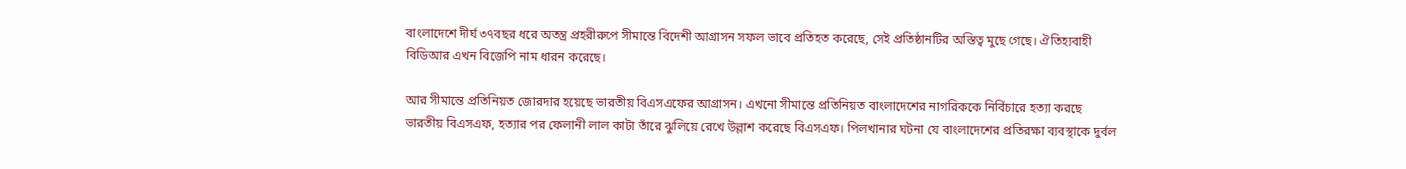বাংলাদেশে দীর্ঘ ৩৭বছর ধরে অতন্ত্র প্রহরীরুপে সীমান্তে বিদেশী আগ্রাসন সফল ভাবে প্রতিহত করেছে, সেই প্রতিষ্ঠানটির অস্তিত্ব মুছে গেছে। ঐতিহ্যবাহী বিডিআর এখন বিজেপি নাম ধারন করেছে।

আর সীমান্তে প্রতিনিয়ত জোরদার হয়েছে ভারতীয় বিএসএফের আগ্রাসন। এখনো সীমান্তে প্রতিনিয়ত বাংলাদেশের নাগরিককে নির্বিচারে হত্যা করছে ভারতীয় বিএসএফ, হত্যার পর ফেলানী লাল কাটা তাঁরে ঝুলিয়ে রেখে উল্লাশ করেছে বিএসএফ। পিলখানার ঘটনা যে বাংলাদেশের প্রতিরক্ষা ব্যবস্থাকে দুর্বল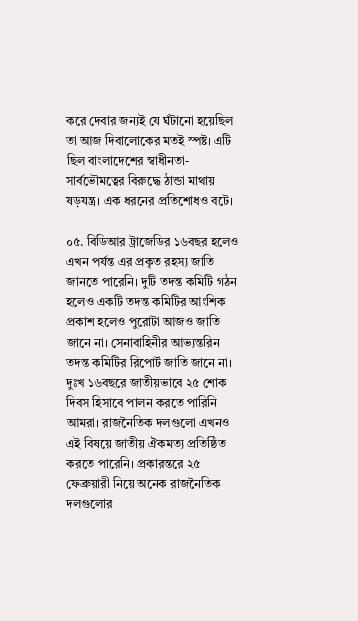করে দেবার জন্যই যে ঘঁটানো হয়েছিল তা আজ দিবালোকের মতই স্পষ্ট। এটি ছিল বাংলাদেশের স্বাধীনতা-সার্বভৌমত্বের বিরুদ্ধে ঠান্ডা মাথায় ষড়যন্ত্র। এক ধরনের প্রতিশোধও বটে।

০৫. বিডিআর ট্রাজেডির ১৬বছর হলেও এখন পর্যন্ত এর প্রকৃত রহস্য জাতি জানতে পারেনি। দুটি তদন্ত কমিটি গঠন হলেও একটি তদন্ত কমিটির আংশিক প্রকাশ হলেও পুরোটা আজও জাতি জানে না। সেনাবাহিনীর আভ্যন্তরিন তদন্ত কমিটির রিপোর্ট জাতি জানে না। দুঃখ ১৬বছরে জাতীয়ভাবে ২৫ শোক দিবস হিসাবে পালন করতে পারিনি আমরা। রাজনৈতিক দলগুলো এখনও এই বিষয়ে জাতীয় ঐকমত্য প্রতিষ্ঠিত করতে পারেনি। প্রকারন্তরে ২৫ ফেব্রুয়ারী নিয়ে অনেক রাজনৈতিক দলগুলোর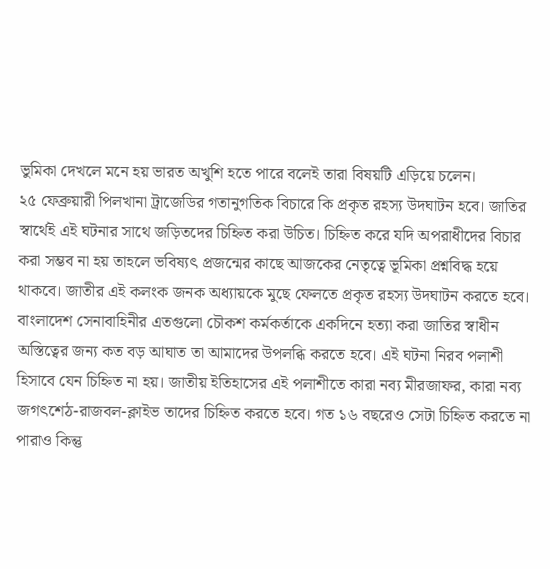ভুমিকা দেখলে মনে হয় ভারত অখুশি হতে পারে বলেই তারা বিষয়টি এড়িয়ে চলেন।
২৫ ফেব্রুয়ারী পিলখানা ট্রাজেডির গতানুগতিক বিচারে কি প্রকৃত রহস্য উদঘাটন হবে। জাতির স্বার্থেই এই ঘটনার সাথে জড়িতদের চিহ্নিত করা উচিত। চিহ্নিত করে যদি অপরাধীদের বিচার করা সম্ভব না হয় তাহলে ভবিষ্যৎ প্রজন্মের কাছে আজকের নেতৃত্বে ভূমিকা প্রশ্নবিদ্ধ হয়ে থাকবে। জাতীর এই কলংক জনক অধ্যায়কে মুছে ফেলতে প্রকৃত রহস্য উদঘাটন করতে হবে। বাংলাদেশ সেনাবাহিনীর এতগুলো চৌকশ কর্মকর্তাকে একদিনে হত্যা করা জাতির স্বাধীন অস্তিত্বের জন্য কত বড় আঘাত তা আমাদের উপলব্ধি করতে হবে। এই ঘটনা নিরব পলাশী হিসাবে যেন চিহ্নিত না হয়। জাতীয় ইতিহাসের এই পলাশীতে কারা নব্য মীরজাফর, কারা নব্য জগৎশেঠ-রাজবল-ক্লাইভ তাদের চিহ্নিত করতে হবে। গত ১৬ বছরেও সেটা চিহ্নিত করতে না পারাও কিন্তু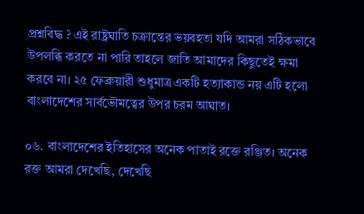প্রশ্নবিদ্ধ ? এই রাষ্ট্রঘাতি চক্রান্তের ভয়বহতা যদি আমরা সঠিকভাবে উপলব্ধি করতে না পারি তাহলে জাতি আমাদের কিছুতেই ক্ষমা করবে না। ২৫ ফেব্রুয়ারী শুধুমাত্র একটি হত্যাকান্ড নয় এটি হলো বাংলাদেশের সার্বভৌমত্বের উপর চরম আঘাত।

০৬. বাংলাদেশের ইতিহাসের অনেক পাতাই রক্তে রঞ্জিত। অনেক রক্ত আমরা দেখেছি, দেখেছি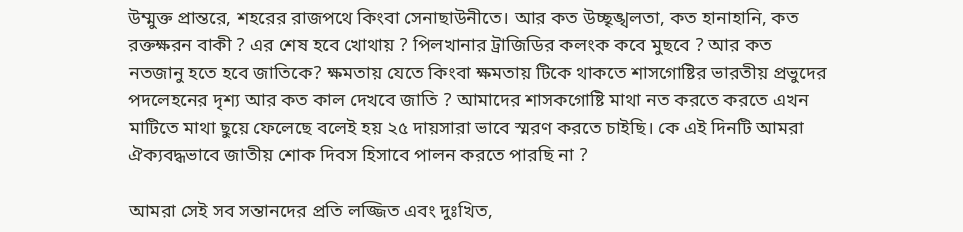উম্মুক্ত প্রান্তরে, শহরের রাজপথে কিংবা সেনাছাউনীতে। আর কত উচ্ছৃঙ্খলতা, কত হানাহানি, কত রক্তক্ষরন বাকী ? এর শেষ হবে খোথায় ? পিলখানার ট্রাজিডির কলংক কবে মুছবে ? আর কত নতজানু হতে হবে জাতিকে? ক্ষমতায় যেতে কিংবা ক্ষমতায় টিকে থাকতে শাসগোষ্টির ভারতীয় প্রভুদের পদলেহনের দৃশ্য আর কত কাল দেখবে জাতি ? আমাদের শাসকগোষ্টি মাথা নত করতে করতে এখন মাটিতে মাথা ছুয়ে ফেলেছে বলেই হয় ২৫ দায়সারা ভাবে স্মরণ করতে চাইছি। কে এই দিনটি আমরা ঐক্যবদ্ধভাবে জাতীয় শোক দিবস হিসাবে পালন করতে পারছি না ?

আমরা সেই সব সন্তানদের প্রতি লজ্জিত এবং দুঃখিত,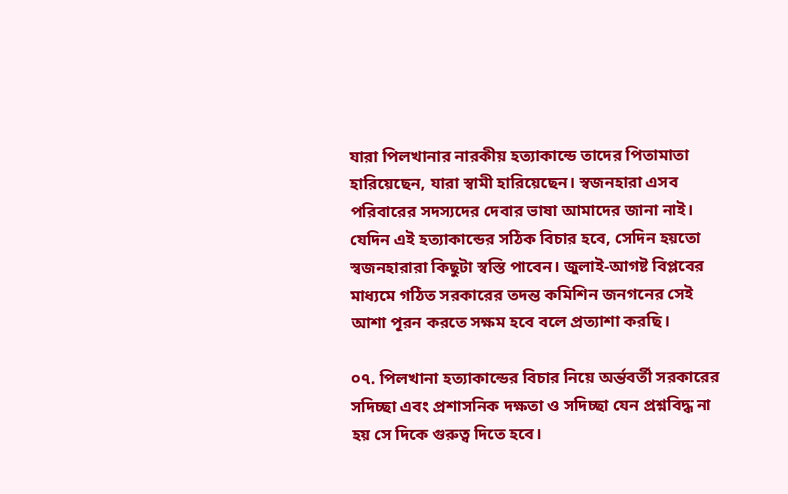যারা পিলখানার নারকীয় হত্যাকান্ডে তাদের পিতামাতা হারিয়েছেন, যারা স্বামী হারিয়েছেন। স্বজনহারা এসব পরিবারের সদস্যদের দেবার ভাষা আমাদের জানা নাই। যেদিন এই হত্যাকান্ডের সঠিক বিচার হবে, সেদিন হয়তো স্বজনহারারা কিছুটা স্বস্তি পাবেন। জুলাই-আগষ্ট বিপ্লবের মাধ্যমে গঠিত সরকারের তদন্ত কমিশিন জনগনের সেই আশা পূরন করতে সক্ষম হবে বলে প্রত্যাশা করছি।

০৭. পিলখানা হত্যাকান্ডের বিচার নিয়ে অর্ন্তবর্তী সরকারের সদিচ্ছা এবং প্রশাসনিক দক্ষতা ও সদিচ্ছা যেন প্রশ্নবিদ্ধ না হয় সে দিকে গুরুত্ব দিতে হবে।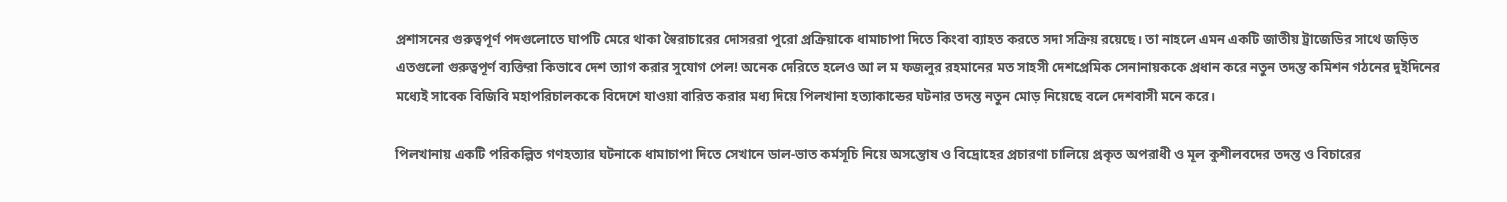প্রশাসনের গুরুত্বপূর্ণ পদগুলোতে ঘাপটি মেরে থাকা স্বৈরাচারের দোসররা পুরো প্রক্রিয়াকে ধামাচাপা দিতে কিংবা ব্যাহত করতে সদা সক্রিয় রয়েছে। তা নাহলে এমন একটি জাতীয় ট্রাজেডির সাথে জড়িত এতগুলো গুরুত্বপূর্ণ ব্যক্তিরা কিভাবে দেশ ত্যাগ করার সুযোগ পেল! অনেক দেরিতে হলেও আ ল ম ফজলুর রহমানের মত সাহসী দেশপ্রেমিক সেনানায়ককে প্রধান করে নতুন তদন্ত কমিশন গঠনের দুইদিনের মধ্যেই সাবেক বিজিবি মহাপরিচালককে বিদেশে যাওয়া বারিত করার মধ্য দিয়ে পিলখানা হত্যাকান্ডের ঘটনার তদন্ত নতুন মোড় নিয়েছে বলে দেশবাসী মনে করে।

পিলখানায় একটি পরিকল্পিত গণহত্যার ঘটনাকে ধামাচাপা দিতে সেখানে ডাল-ভাত কর্মসূচি নিয়ে অসন্তোষ ও বিদ্রোহের প্রচারণা চালিয়ে প্রকৃত অপরাধী ও মূল কুশীলবদের তদন্ত ও বিচারের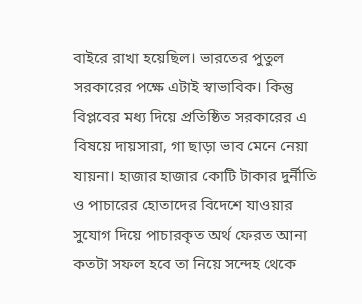বাইরে রাখা হয়েছিল। ভারতের পুতুল সরকারের পক্ষে এটাই স্বাভাবিক। কিন্তু বিপ্লবের মধ্য দিয়ে প্রতিষ্ঠিত সরকারের এ বিষয়ে দায়সারা, গা ছাড়া ভাব মেনে নেয়া যায়না। হাজার হাজার কোটি টাকার দুর্নীতি ও পাচারের হোতাদের বিদেশে যাওয়ার সুযোগ দিয়ে পাচারকৃত অর্থ ফেরত আনা কতটা সফল হবে তা নিয়ে সন্দেহ থেকে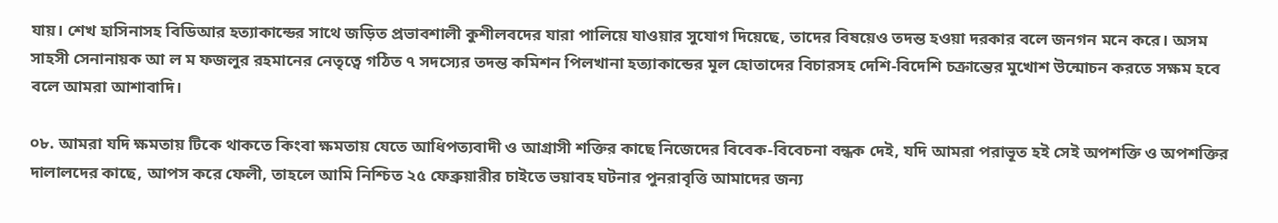যায়। শেখ হাসিনাসহ বিডিআর হত্যাকান্ডের সাথে জড়িত প্রভাবশালী কুশীলবদের যারা পালিয়ে যাওয়ার সুযোগ দিয়েছে, তাদের বিষয়েও তদন্ত হওয়া দরকার বলে জনগন মনে করে। অসম সাহসী সেনানায়ক আ ল ম ফজলুর রহমানের নেতৃত্বে গঠিত ৭ সদস্যের তদন্ত কমিশন পিলখানা হত্যাকান্ডের মূল হোতাদের বিচারসহ দেশি-বিদেশি চক্রান্তের মুখোশ উন্মোচন করতে সক্ষম হবে বলে আমরা আশাবাদি।

০৮. আমরা যদি ক্ষমতায় টিকে থাকতে কিংবা ক্ষমতায় যেতে আধিপত্যবাদী ও আগ্রাসী শক্তির কাছে নিজেদের বিবেক-বিবেচনা বন্ধক দেই, যদি আমরা পরাভূত হই সেই অপশক্তি ও অপশক্তির দালালদের কাছে, আপস করে ফেলী, তাহলে আমি নিশ্চিত ২৫ ফেব্রুয়ারীর চাইতে ভয়াবহ ঘটনার পুনরাবৃত্তি আমাদের জন্য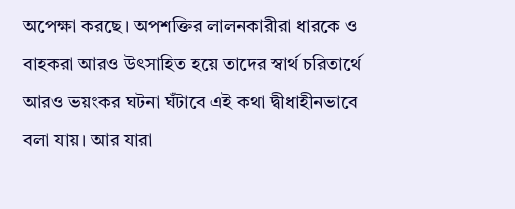অপেক্ষা করছে। অপশক্তির লালনকারীরা ধারকে ও বাহকরা আরও উৎসাহিত হয়ে তাদের স্বার্থ চরিতার্থে আরও ভয়ংকর ঘটনা ঘঁটাবে এই কথা দ্বীধাহীনভাবে বলা যায়। আর যারা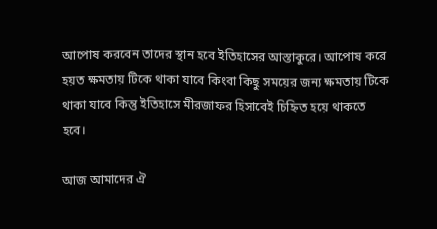আপোষ করবেন তাদের স্থান হবে ইতিহাসের আস্তাকুরে। আপোষ করে হয়ত ক্ষমতায় টিকে থাকা যাবে কিংবা কিছু সময়ের জন্য ক্ষমতায় টিকে থাকা যাবে কিন্তু ইতিহাসে মীরজাফর হিসাবেই চিহ্নিত হয়ে থাকতে হবে।

আজ আমাদের ঐ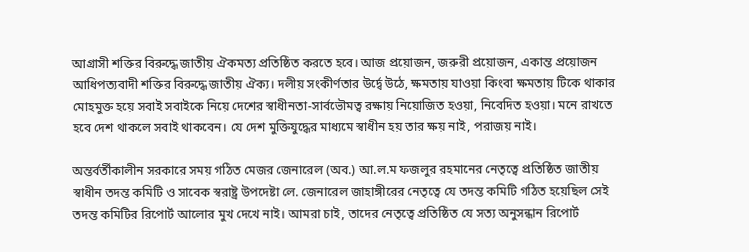আগ্রাসী শক্তির বিরুদ্ধে জাতীয় ঐকমত্য প্রতিষ্ঠিত করতে হবে। আজ প্রয়োজন, জরুরী প্রয়োজন, একান্ত প্রয়োজন আধিপত্যবাদী শক্তির বিরুদ্ধে জাতীয় ঐক্য। দলীয় সংকীর্ণতার উর্দ্বে উঠে, ক্ষমতায় যাওয়া কিংবা ক্ষমতায় টিকে থাকার মোহমুক্ত হয়ে সবাই সবাইকে নিয়ে দেশের স্বাধীনতা-সার্বভৌমত্ব রক্ষায় নিয়োজিত হওয়া, নিবেদিত হওয়া। মনে রাখতে হবে দেশ থাকলে সবাই থাকবেন। যে দেশ মুক্তিযুদ্ধের মাধ্যমে স্বাধীন হয় তার ক্ষয় নাই, পরাজয় নাই।

অন্তর্বর্তীকালীন সরকারে সময় গঠিত মেজর জেনারেল (অব.) আ.ল.ম ফজলুর রহমানের নেতৃত্বে প্রতিষ্ঠিত জাতীয় স্বাধীন তদন্ত কমিটি ও সাবেক স্বরাষ্ট্র উপদেষ্টা লে. জেনারেল জাহাঙ্গীরের নেতৃত্বে যে তদন্ত কমিটি গঠিত হয়েছিল সেই তদন্ত কমিটির রিপোর্ট আলোর মুখ দেখে নাই। আমরা চাই, তাদের নেতৃত্বে প্রতিষ্ঠিত যে সত্য অনুসন্ধান রিপোর্ট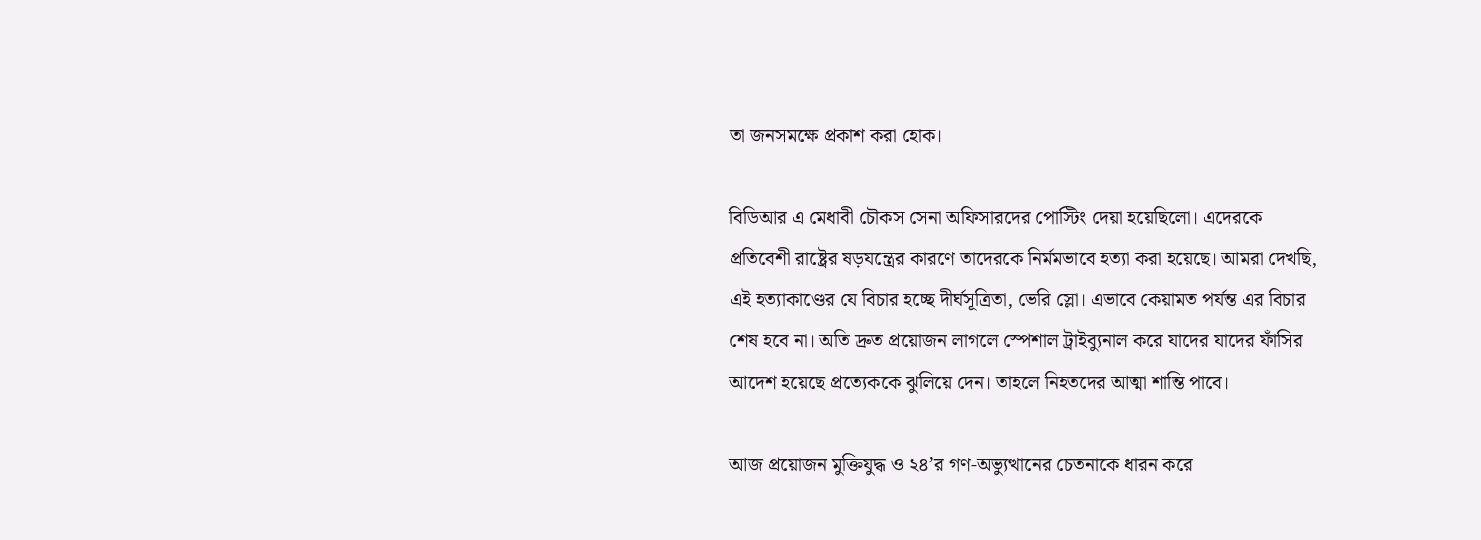তা জনসমক্ষে প্রকাশ করা হোক।

বিডিআর এ মেধাবী চৌকস সেনা অফিসারদের পোস্টিং দেয়া হয়েছিলো। এদেরকে প্রতিবেশী রাষ্ট্রের ষড়যন্ত্রের কারণে তাদেরকে নির্মমভাবে হত্যা করা হয়েছে। আমরা দেখছি, এই হত্যাকাণ্ডের যে বিচার হচ্ছে দীর্ঘসূত্রিতা, ভেরি স্লো। এভাবে কেয়ামত পর্যন্ত এর বিচার শেষ হবে না। অতি দ্রুত প্রয়োজন লাগলে স্পেশাল ট্রাইব্যুনাল করে যাদের যাদের ফাঁসির আদেশ হয়েছে প্রত্যেককে ঝুলিয়ে দেন। তাহলে নিহতদের আত্মা শান্তি পাবে।

আজ প্রয়োজন মুক্তিযুদ্ধ ও ২৪’র গণ-অভ্যুত্থানের চেতনাকে ধারন করে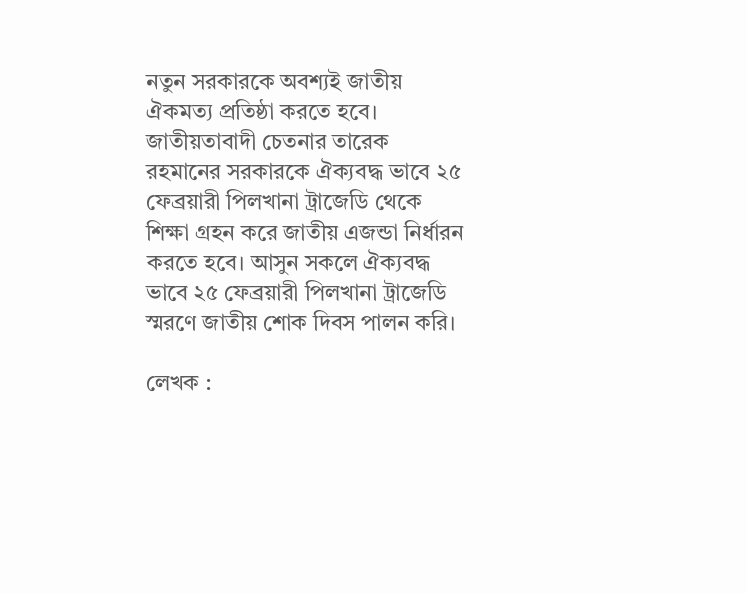নতুন সরকারকে অবশ্যই জাতীয় ঐকমত্য প্রতিষ্ঠা করতে হবে। জাতীয়তাবাদী চেতনার তারেক রহমানের সরকারকে ঐক্যবদ্ধ ভাবে ২৫ ফেব্রয়ারী পিলখানা ট্রাজেডি থেকে শিক্ষা গ্রহন করে জাতীয় এজন্ডা নির্ধারন করতে হবে। আসুন সকলে ঐক্যবদ্ধ ভাবে ২৫ ফেব্রয়ারী পিলখানা ট্রাজেডি স্মরণে জাতীয় শোক দিবস পালন করি।

লেখক :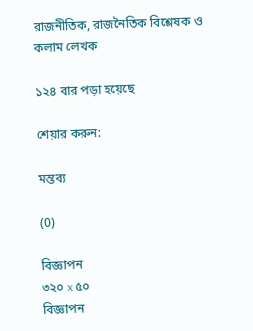রাজনীতিক, রাজনৈতিক বিশ্লেষক ও কলাম লেখক

১২৪ বার পড়া হয়েছে

শেয়ার করুন:

মন্তব্য

(0)

বিজ্ঞাপন
৩২০ x ৫০
বিজ্ঞাপন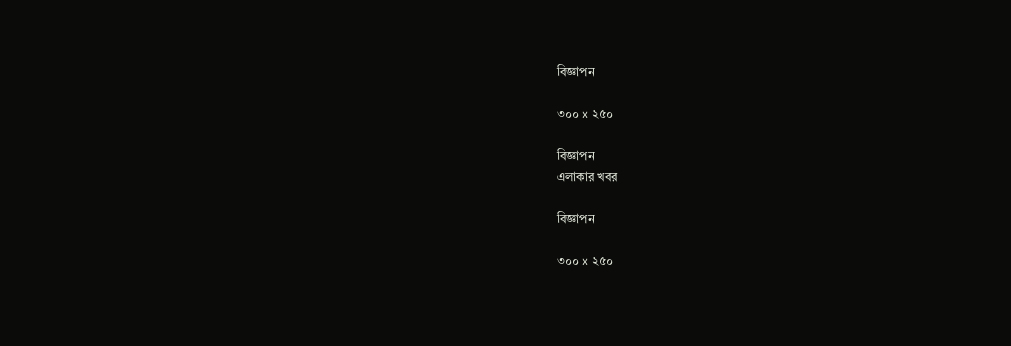বিজ্ঞাপন

৩০০ x ২৫০

বিজ্ঞাপন
এলাকার খবর

বিজ্ঞাপন

৩০০ x ২৫০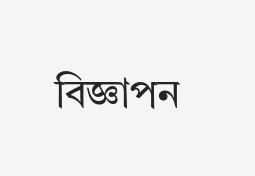বিজ্ঞাপন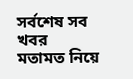সর্বশেষ সব খবর
মতামত নিয়ে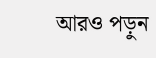আরও পড়ুন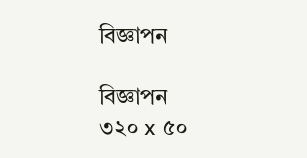বিজ্ঞাপন

বিজ্ঞাপন
৩২০ x ৫০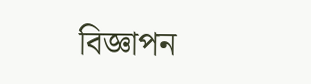বিজ্ঞাপন